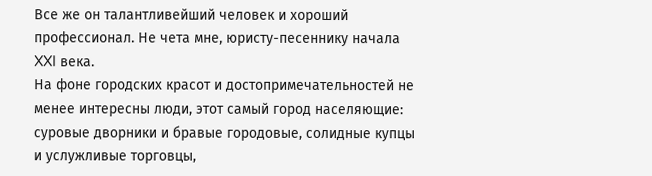Все же он талантливейший человек и хороший профессионал. Не чета мне, юристу-песеннику начала XXI века.
На фоне городских красот и достопримечательностей не менее интересны люди, этот самый город населяющие: суровые дворники и бравые городовые, солидные купцы и услужливые торговцы,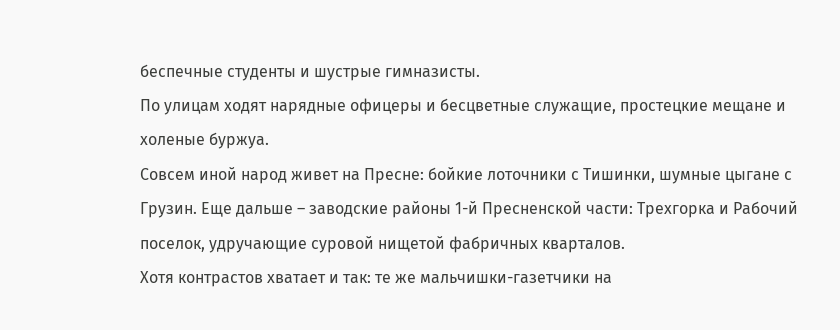беспечные студенты и шустрые гимназисты.
По улицам ходят нарядные офицеры и бесцветные служащие, простецкие мещане и холеные буржуа.
Совсем иной народ живет на Пресне: бойкие лоточники с Тишинки, шумные цыгане с Грузин. Еще дальше – заводские районы 1-й Пресненской части: Трехгорка и Рабочий поселок, удручающие суровой нищетой фабричных кварталов.
Хотя контрастов хватает и так: те же мальчишки-газетчики на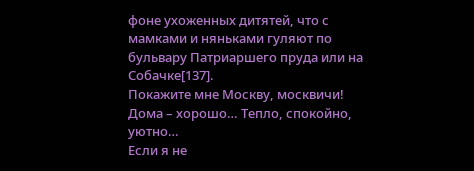фоне ухоженных дитятей, что с мамками и няньками гуляют по бульвару Патриаршего пруда или на Собачке[137].
Покажите мне Москву, москвичи!
Дома – хорошо… Тепло, спокойно, уютно…
Если я не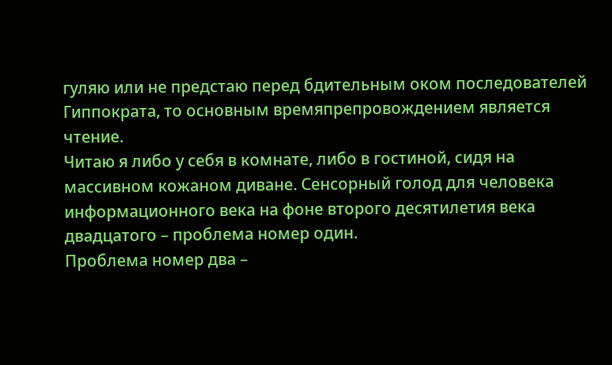гуляю или не предстаю перед бдительным оком последователей Гиппократа, то основным времяпрепровождением является чтение.
Читаю я либо у себя в комнате, либо в гостиной, сидя на массивном кожаном диване. Сенсорный голод для человека информационного века на фоне второго десятилетия века двадцатого – проблема номер один.
Проблема номер два –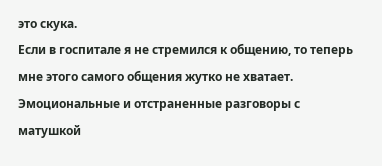это скука.
Если в госпитале я не стремился к общению, то теперь мне этого самого общения жутко не хватает. Эмоциональные и отстраненные разговоры с матушкой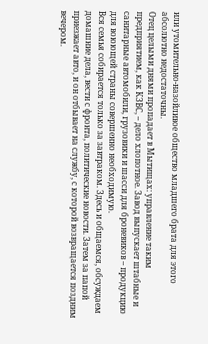или утомительно-назойливое общество младшего брата для этого абсолютно недостаточны.
Отец целыми днями пропадает в Мытищах: управление таким предприятием, как КЗВС, – дело хлопотное. Завод выпускает штабные и санитарные автомобили, грузовики и шасси для броневиков – продукцию для воюющей страны совершенно необходимую.
Вся семья собирается только за завтраком. Здесь и общаемся, обсуждаем домашние дела, вести с фронта, политические новости. Затем за папой приезжает авто, и он отбывает на службу, с которой возвращается поздним вечером.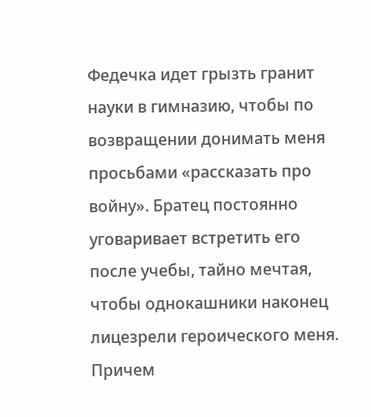Федечка идет грызть гранит науки в гимназию, чтобы по возвращении донимать меня просьбами «рассказать про войну». Братец постоянно уговаривает встретить его после учебы, тайно мечтая, чтобы однокашники наконец лицезрели героического меня. Причем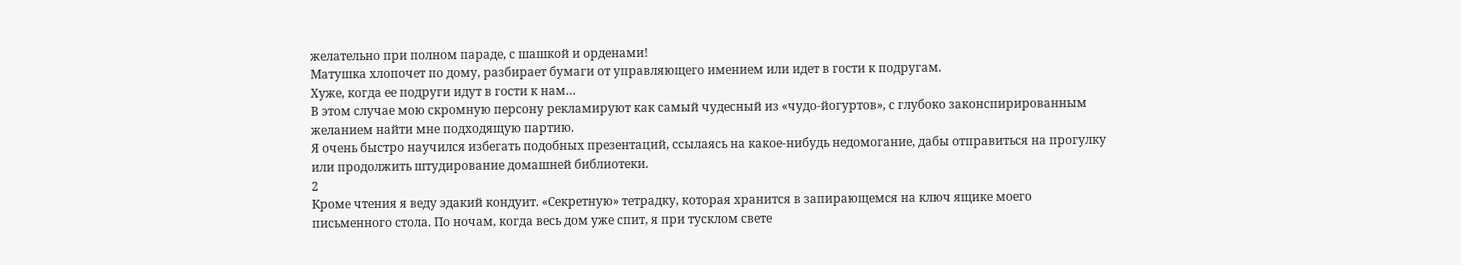желательно при полном параде, с шашкой и орденами!
Матушка хлопочет по дому, разбирает бумаги от управляющего имением или идет в гости к подругам.
Хуже, когда ее подруги идут в гости к нам…
В этом случае мою скромную персону рекламируют как самый чудесный из «чудо-йогуртов», с глубоко законспирированным желанием найти мне подходящую партию.
Я очень быстро научился избегать подобных презентаций, ссылаясь на какое-нибудь недомогание, дабы отправиться на прогулку или продолжить штудирование домашней библиотеки.
2
Кроме чтения я веду эдакий кондуит. «Секретную» тетрадку, которая хранится в запирающемся на ключ ящике моего письменного стола. По ночам, когда весь дом уже спит, я при тусклом свете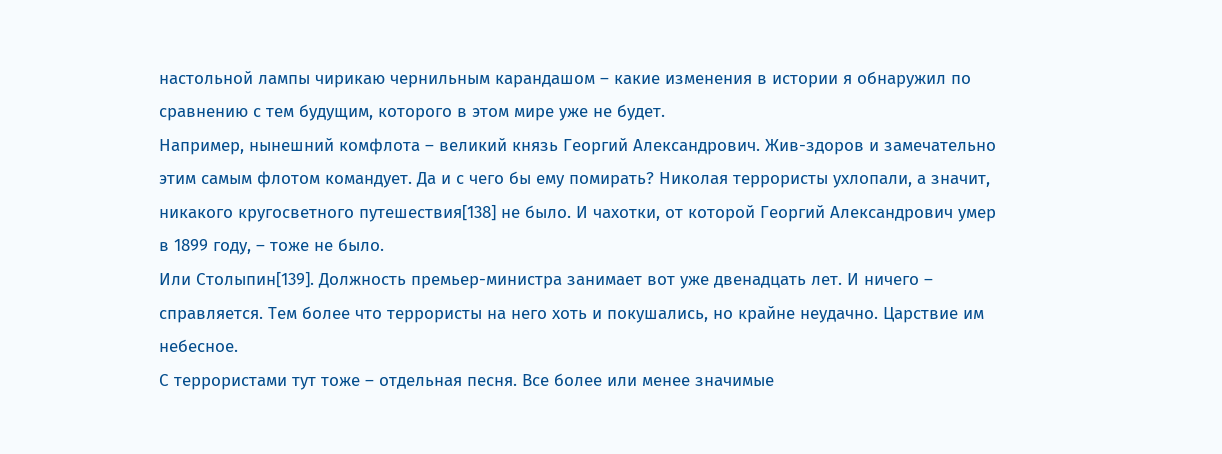настольной лампы чирикаю чернильным карандашом – какие изменения в истории я обнаружил по сравнению с тем будущим, которого в этом мире уже не будет.
Например, нынешний комфлота – великий князь Георгий Александрович. Жив-здоров и замечательно этим самым флотом командует. Да и с чего бы ему помирать? Николая террористы ухлопали, а значит, никакого кругосветного путешествия[138] не было. И чахотки, от которой Георгий Александрович умер в 1899 году, – тоже не было.
Или Столыпин[139]. Должность премьер-министра занимает вот уже двенадцать лет. И ничего – справляется. Тем более что террористы на него хоть и покушались, но крайне неудачно. Царствие им небесное.
С террористами тут тоже – отдельная песня. Все более или менее значимые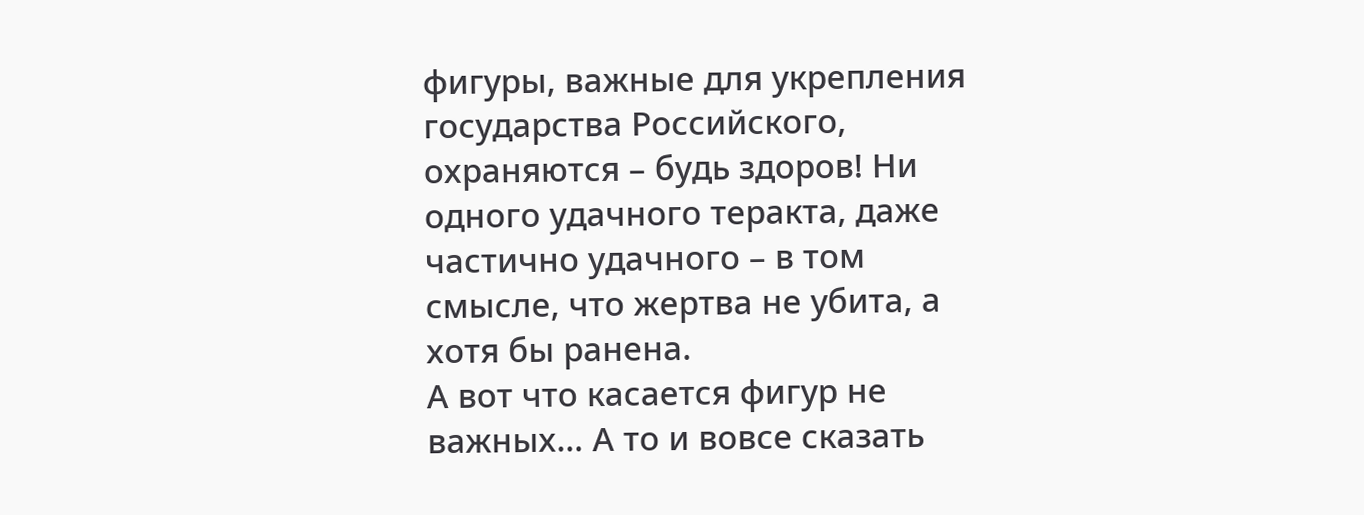фигуры, важные для укрепления государства Российского, охраняются – будь здоров! Ни одного удачного теракта, даже частично удачного – в том смысле, что жертва не убита, а хотя бы ранена.
А вот что касается фигур не важных… А то и вовсе сказать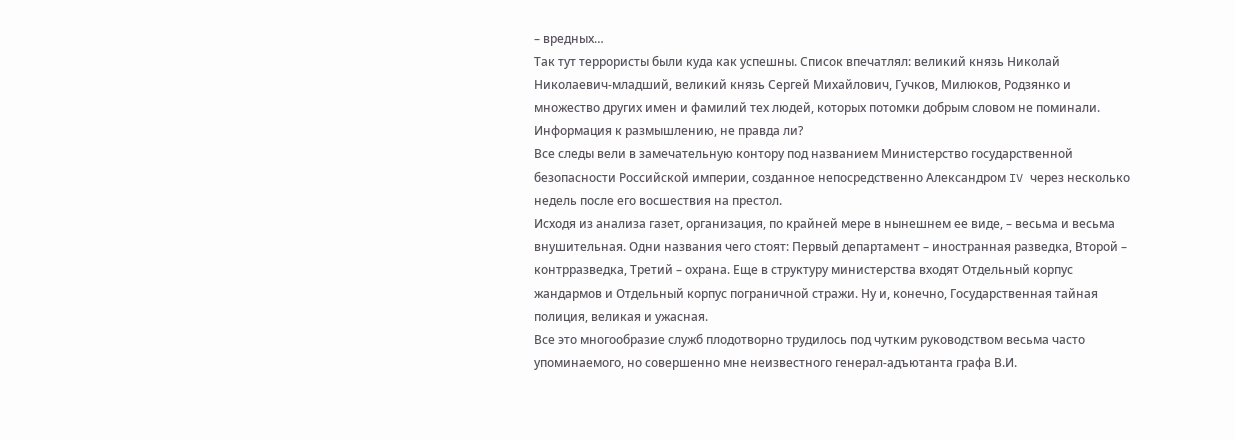– вредных…
Так тут террористы были куда как успешны. Список впечатлял: великий князь Николай Николаевич-младший, великий князь Сергей Михайлович, Гучков, Милюков, Родзянко и множество других имен и фамилий тех людей, которых потомки добрым словом не поминали.
Информация к размышлению, не правда ли?
Все следы вели в замечательную контору под названием Министерство государственной безопасности Российской империи, созданное непосредственно Александром IV через несколько недель после его восшествия на престол.
Исходя из анализа газет, организация, по крайней мере в нынешнем ее виде, – весьма и весьма внушительная. Одни названия чего стоят: Первый департамент – иностранная разведка, Второй – контрразведка, Третий – охрана. Еще в структуру министерства входят Отдельный корпус жандармов и Отдельный корпус пограничной стражи. Ну и, конечно, Государственная тайная полиция, великая и ужасная.
Все это многообразие служб плодотворно трудилось под чутким руководством весьма часто упоминаемого, но совершенно мне неизвестного генерал-адъютанта графа В.И.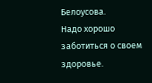Белоусова.
Надо хорошо заботиться о своем здоровье.